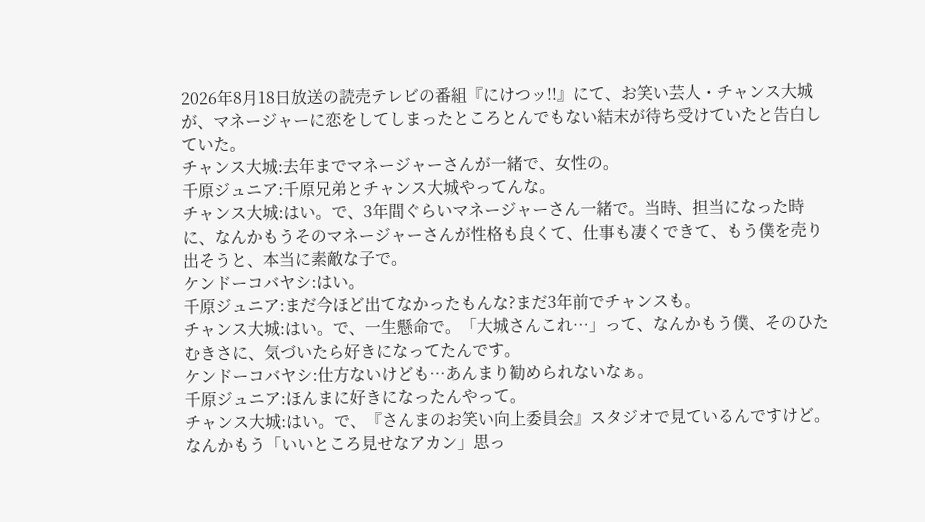2026年8月18日放送の読売テレビの番組『にけつッ!!』にて、お笑い芸人・チャンス大城が、マネージャーに恋をしてしまったところとんでもない結末が待ち受けていたと告白していた。
チャンス大城:去年までマネージャーさんが一緒で、女性の。
千原ジュニア:千原兄弟とチャンス大城やってんな。
チャンス大城:はい。で、3年間ぐらいマネージャーさん一緒で。当時、担当になった時に、なんかもうそのマネージャーさんが性格も良くて、仕事も凄くできて、もう僕を売り出そうと、本当に素敵な子で。
ケンドーコバヤシ:はい。
千原ジュニア:まだ今ほど出てなかったもんな?まだ3年前でチャンスも。
チャンス大城:はい。で、一生懸命で。「大城さんこれ…」って、なんかもう僕、そのひたむきさに、気づいたら好きになってたんです。
ケンドーコバヤシ:仕方ないけども…あんまり勧められないなぁ。
千原ジュニア:ほんまに好きになったんやって。
チャンス大城:はい。で、『さんまのお笑い向上委員会』スタジオで見ているんですけど。なんかもう「いいところ見せなアカン」思っ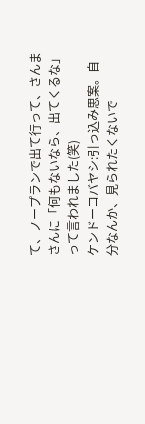て、ノープランで出て行って、さんまさんに「何もないなら、出てくるな」って言われました(笑)
ケンドーコバヤシ:引っ込み思案。自分なんか、見られたくないで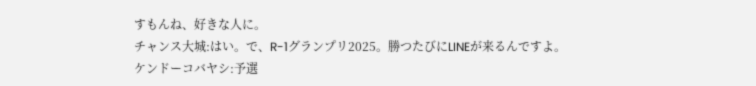すもんね、好きな人に。
チャンス大城:はい。で、R-1グランプリ2025。勝つたびにLINEが来るんですよ。
ケンドーコバヤシ:予選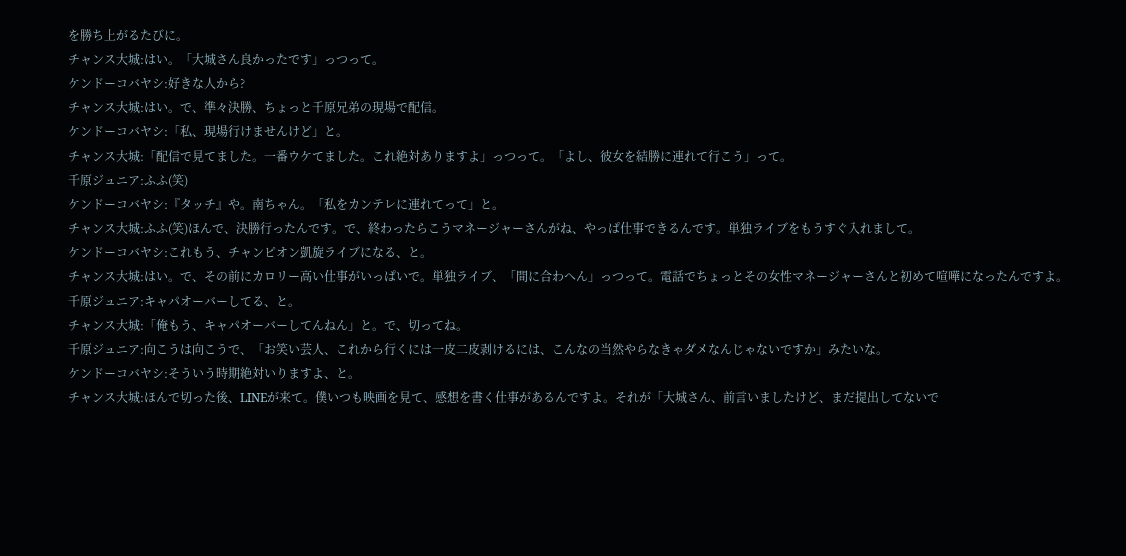を勝ち上がるたびに。
チャンス大城:はい。「大城さん良かったです」っつって。
ケンドーコバヤシ:好きな人から?
チャンス大城:はい。で、準々決勝、ちょっと千原兄弟の現場で配信。
ケンドーコバヤシ:「私、現場行けませんけど」と。
チャンス大城:「配信で見てました。一番ウケてました。これ絶対ありますよ」っつって。「よし、彼女を結勝に連れて行こう」って。
千原ジュニア:ふふ(笑)
ケンドーコバヤシ:『タッチ』や。南ちゃん。「私をカンテレに連れてって」と。
チャンス大城:ふふ(笑)ほんで、決勝行ったんです。で、終わったらこうマネージャーさんがね、やっぱ仕事できるんです。単独ライブをもうすぐ入れまして。
ケンドーコバヤシ:これもう、チャンピオン凱旋ライブになる、と。
チャンス大城:はい。で、その前にカロリー高い仕事がいっぱいで。単独ライブ、「間に合わへん」っつって。電話でちょっとその女性マネージャーさんと初めて喧嘩になったんですよ。
千原ジュニア:キャパオーバーしてる、と。
チャンス大城:「俺もう、キャパオーバーしてんねん」と。で、切ってね。
千原ジュニア:向こうは向こうで、「お笑い芸人、これから行くには一皮二皮剥けるには、こんなの当然やらなきゃダメなんじゃないですか」みたいな。
ケンドーコバヤシ:そういう時期絶対いりますよ、と。
チャンス大城:ほんで切った後、LINEが来て。僕いつも映画を見て、感想を書く仕事があるんですよ。それが「大城さん、前言いましたけど、まだ提出してないで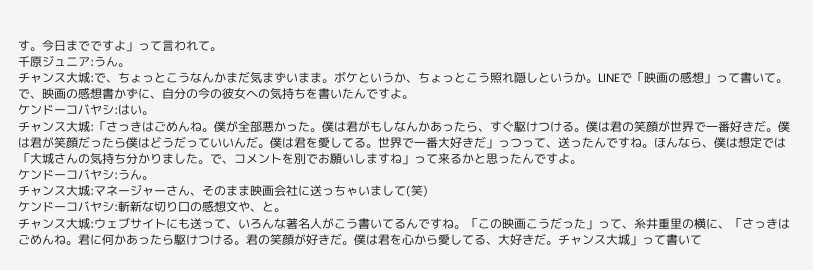す。今日までですよ」って言われて。
千原ジュニア:うん。
チャンス大城:で、ちょっとこうなんかまだ気まずいまま。ボケというか、ちょっとこう照れ隠しというか。LINEで「映画の感想」って書いて。で、映画の感想書かずに、自分の今の彼女への気持ちを書いたんですよ。
ケンドーコバヤシ:はい。
チャンス大城:「さっきはごめんね。僕が全部悪かった。僕は君がもしなんかあったら、すぐ駆けつける。僕は君の笑顔が世界で一番好きだ。僕は君が笑顔だったら僕はどうだっていいんだ。僕は君を愛してる。世界で一番大好きだ」っつって、送ったんですね。ほんなら、僕は想定では「大城さんの気持ち分かりました。で、コメントを別でお願いしますね」って来るかと思ったんですよ。
ケンドーコバヤシ:うん。
チャンス大城:マネージャーさん、そのまま映画会社に送っちゃいまして(笑)
ケンドーコバヤシ:斬新な切り口の感想文や、と。
チャンス大城:ウェブサイトにも送って、いろんな著名人がこう書いてるんですね。「この映画こうだった」って、糸井重里の横に、「さっきはごめんね。君に何かあったら駆けつける。君の笑顔が好きだ。僕は君を心から愛してる、大好きだ。チャンス大城」って書いて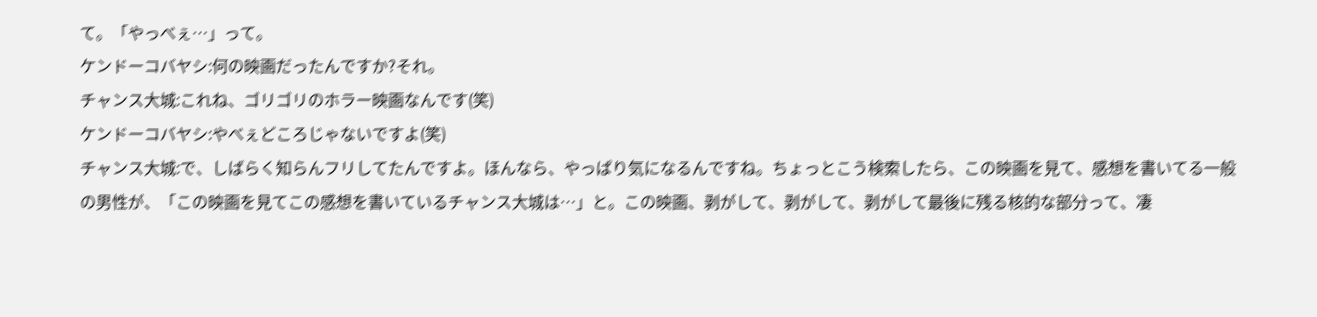て。「やっべぇ…」って。
ケンドーコバヤシ:何の映画だったんですか?それ。
チャンス大城:これね、ゴリゴリのホラー映画なんです(笑)
ケンドーコバヤシ:やべぇどころじゃないですよ(笑)
チャンス大城:で、しばらく知らんフリしてたんですよ。ほんなら、やっぱり気になるんですね。ちょっとこう検索したら、この映画を見て、感想を書いてる一般の男性が、「この映画を見てこの感想を書いているチャンス大城は…」と。この映画、剥がして、剥がして、剥がして最後に残る核的な部分って、凄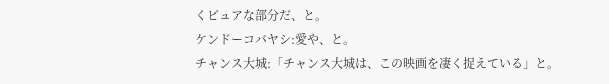くピュアな部分だ、と。
ケンドーコバヤシ:愛や、と。
チャンス大城:「チャンス大城は、この映画を凄く捉えている」と。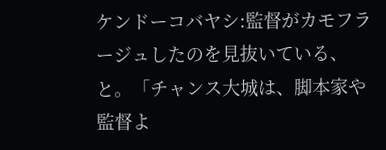ケンドーコバヤシ:監督がカモフラージュしたのを見抜いている、と。「チャンス大城は、脚本家や監督よ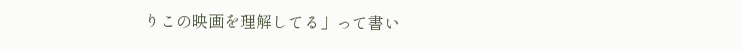りこの映画を理解してる」って書い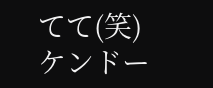てて(笑)
ケンドー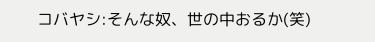コバヤシ:そんな奴、世の中おるか(笑)